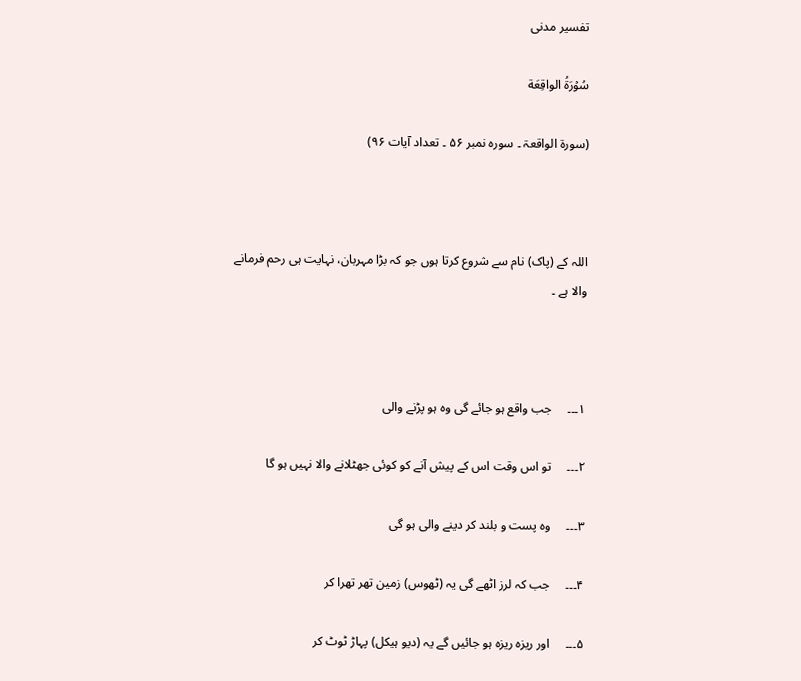تفسیر مدنی

سُوۡرَةُ الواقِعَة

(سورۃ الواقعۃ ۔ سورہ نمبر ۵۶ ۔ تعداد آیات ۹۶)



اللہ کے (پاک) نام سے شروع کرتا ہوں جو کہ بڑا مہربان، نہایت ہی رحم فرمانے والا ہے ۔



۱۔۔۔     جب واقع ہو جائے گی وہ ہو پڑنے والی

۲۔۔۔     تو اس وقت اس کے پیش آنے کو کوئی جھٹلانے والا نہیں ہو گا

۳۔۔۔     وہ پست و بلند کر دینے والی ہو گی

۴۔۔۔     جب کہ لرز اٹھے گی یہ (ٹھوس) زمین تھر تھرا کر

۵۔۔۔     اور ریزہ ریزہ ہو جائیں گے یہ (دیو ہیکل) پہاڑ ٹوٹ کر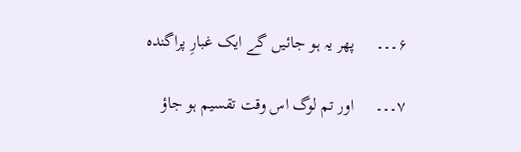۶۔۔۔     پھر یہ ہو جائیں گے ایک غبارِ پراگندہ

۷۔۔۔     اور تم لوگ اس وقت تقسیم ہو جاؤ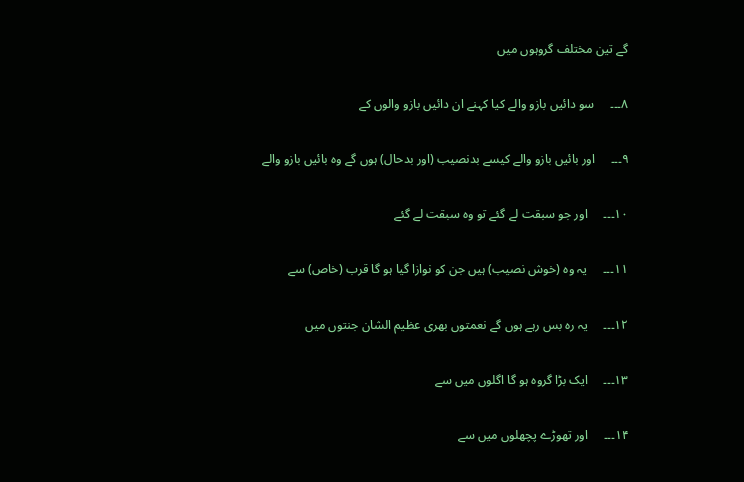گے تین مختلف گروہوں میں

۸۔۔۔     سو دائیں بازو والے کیا کہنے ان دائیں بازو والوں کے

۹۔۔۔     اور بائیں بازو والے کیسے بدنصیب (اور بدحال) ہوں گے وہ بائیں بازو والے

۱۰۔۔۔     اور جو سبقت لے گئے تو وہ سبقت لے گئے

۱۱۔۔۔     یہ وہ (خوش نصیب) ہیں جن کو نوازا گیا ہو گا قرب (خاص) سے

۱۲۔۔۔     یہ رہ بس رہے ہوں گے نعمتوں بھری عظیم الشان جنتوں میں

۱۳۔۔۔     ایک بڑا گروہ ہو گا اگلوں میں سے

۱۴۔۔۔     اور تھوڑے پچھلوں میں سے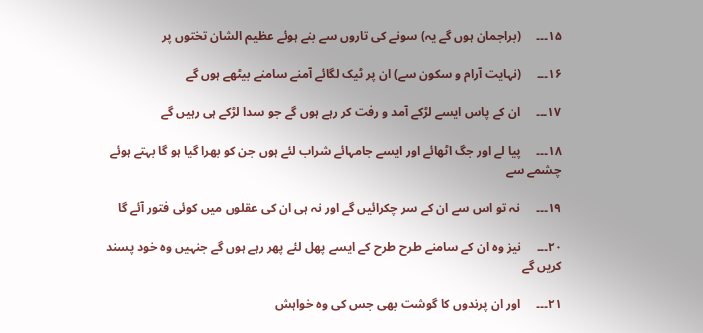۱۵۔۔۔     (براجمان ہوں گے یہ) سونے کی تاروں سے بنے ہوئے عظیم الشان تختوں پر

۱۶۔۔۔     (نہایت آرام و سکون سے) ان پر ٹیک لگائے آمنے سامنے بیٹھے ہوں گے

۱۷۔۔۔     ان کے پاس ایسے لڑکے آمد و رفت کر رہے ہوں گے جو سدا لڑکے ہی رہیں گے

۱۸۔۔۔     پیا لے اور جگ اٹھائے اور ایسے جامہائے شراب لئے ہوں جن کو بھرا گیا ہو گا بہتے ہوئے چشمے سے

۱۹۔۔۔     نہ تو اس سے ان کے سر چکرائیں گے اور نہ ہی ان کی عقلوں میں کوئی فتور آئے گا

۲۰۔۔۔     نیز وہ ان کے سامنے طرح طرح کے ایسے پھل لئے پھر رہے ہوں گے جنہیں وہ خود پسند کریں گے

۲۱۔۔۔     اور ان پرندوں کا گوشت بھی جس کی وہ خواہش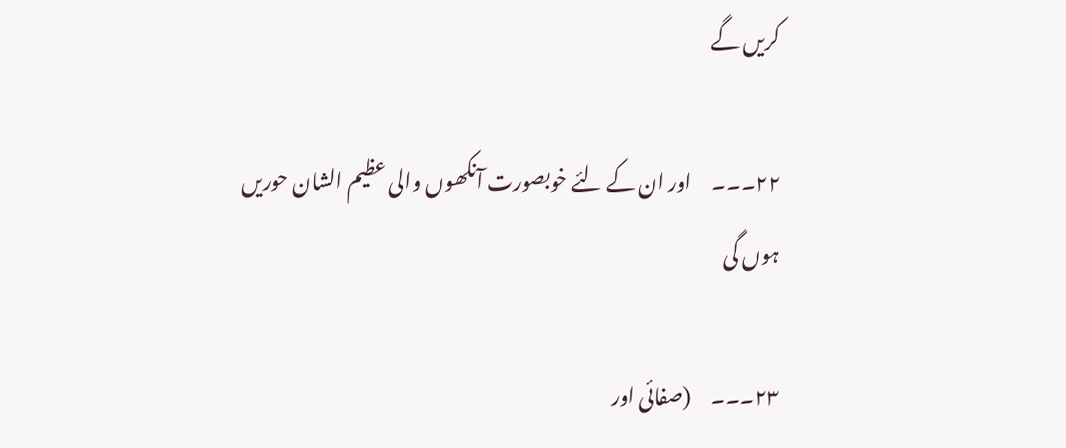کریں گے

۲۲۔۔۔     اور ان کے لئے خوبصورت آنکھوں والی عظیم الشان حوریں ہوں گی

۲۳۔۔۔     (صفائی اور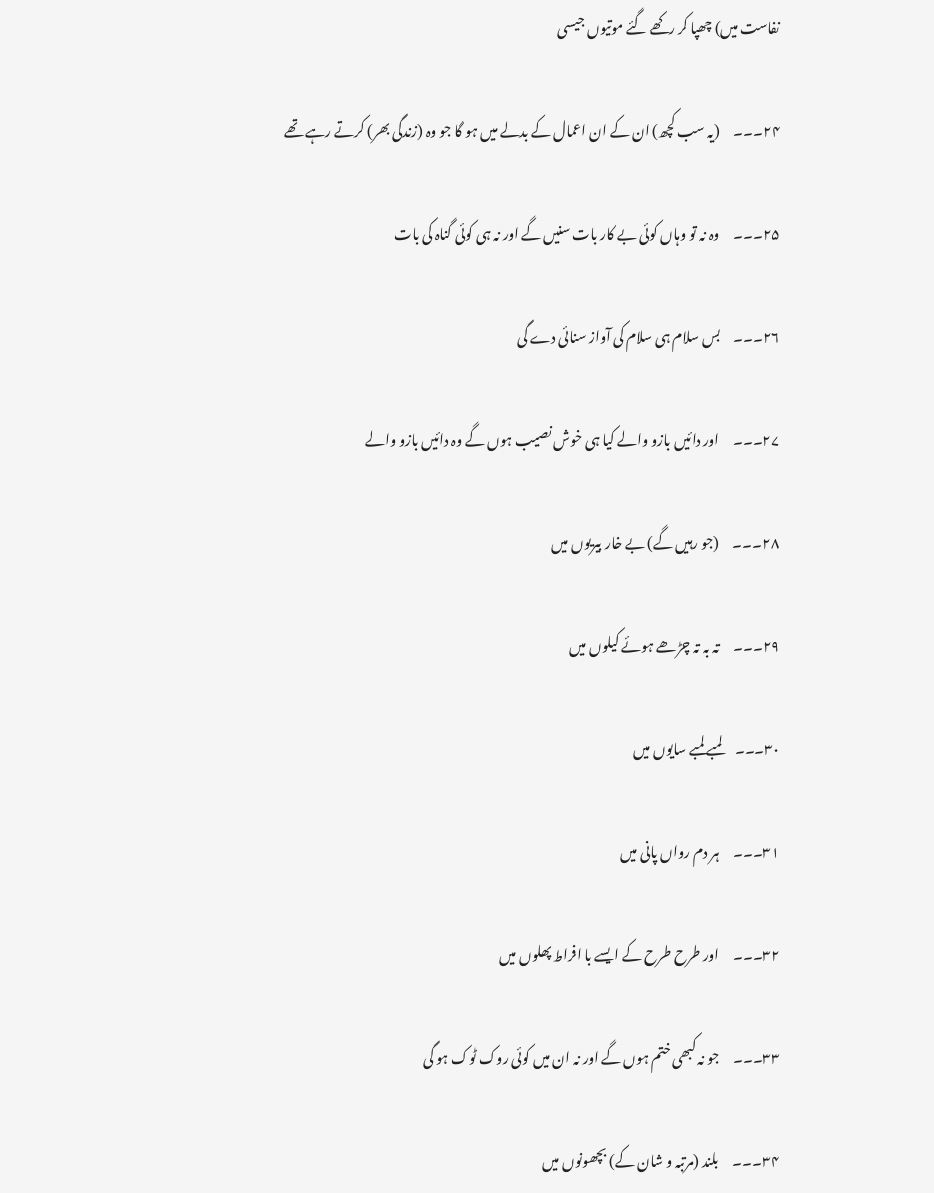نفاست میں) چھپا کر رکھے گئے موتیوں جیسی

۲۴۔۔۔     (یہ سب کچھ) ان کے ان اعمال کے بدلے میں ہو گا جو وہ (زندگی بھر) کرتے رہے تھے

۲۵۔۔۔     وہ نہ تو وہاں کوئی بے کار بات سنیں گے اور نہ ہی کوئی گناہ کی بات

۲۶۔۔۔     بس سلام ہی سلام کی آواز سنائی دے گی

۲۷۔۔۔     اور دائیں بازو والے کیا ہی خوش نصیب ہوں گے وہ دائیں بازو والے

۲۸۔۔۔     (جو رہیں گے) بے خار بیریوں میں

۲۹۔۔۔     تہ بہ تہ چڑھے ہوئے کیلوں میں

۳۰۔۔۔     لمبے لمبے سایوں میں

۳۱۔۔۔     ہر دم رواں پانی میں

۳۲۔۔۔     اور طرح طرح کے ایسے با افراط پھلوں میں

۳۳۔۔۔     جو نہ کبھی ختم ہوں گے اور نہ ان میں کوئی روک ٹوک ہو گی

۳۴۔۔۔     بلند (مرتبہ و شان کے) بچھونوں میں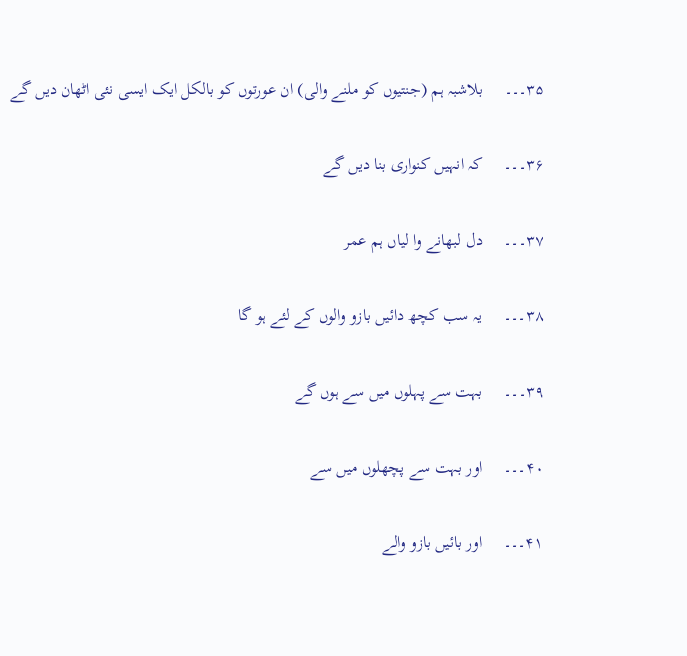۳۵۔۔۔     بلاشبہ ہم (جنتیوں کو ملنے والی) ان عورتوں کو بالکل ایک ایسی نئی اٹھان دیں گے

۳۶۔۔۔     کہ انہیں کنواری بنا دیں گے

۳۷۔۔۔     دل لبھانے وا لیاں ہم عمر

۳۸۔۔۔     یہ سب کچھ دائیں بازو والوں کے لئے ہو گا

۳۹۔۔۔     بہت سے پہلوں میں سے ہوں گے

۴۰۔۔۔     اور بہت سے پچھلوں میں سے

۴۱۔۔۔     اور بائیں بازو والے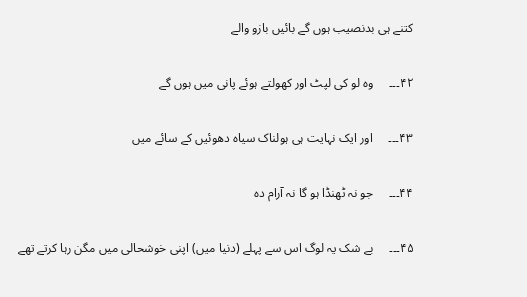کتنے ہی بدنصیب ہوں گے بائیں بازو والے

۴۲۔۔۔     وہ لو کی لپٹ اور کھولتے ہوئے پانی میں ہوں گے

۴۳۔۔۔     اور ایک نہایت ہی ہولناک سیاہ دھوئیں کے سائے میں

۴۴۔۔۔     جو نہ ٹھنڈا ہو گا نہ آرام دہ

۴۵۔۔۔     بے شک یہ لوگ اس سے پہلے (دنیا میں) اپنی خوشحالی میں مگن رہا کرتے تھے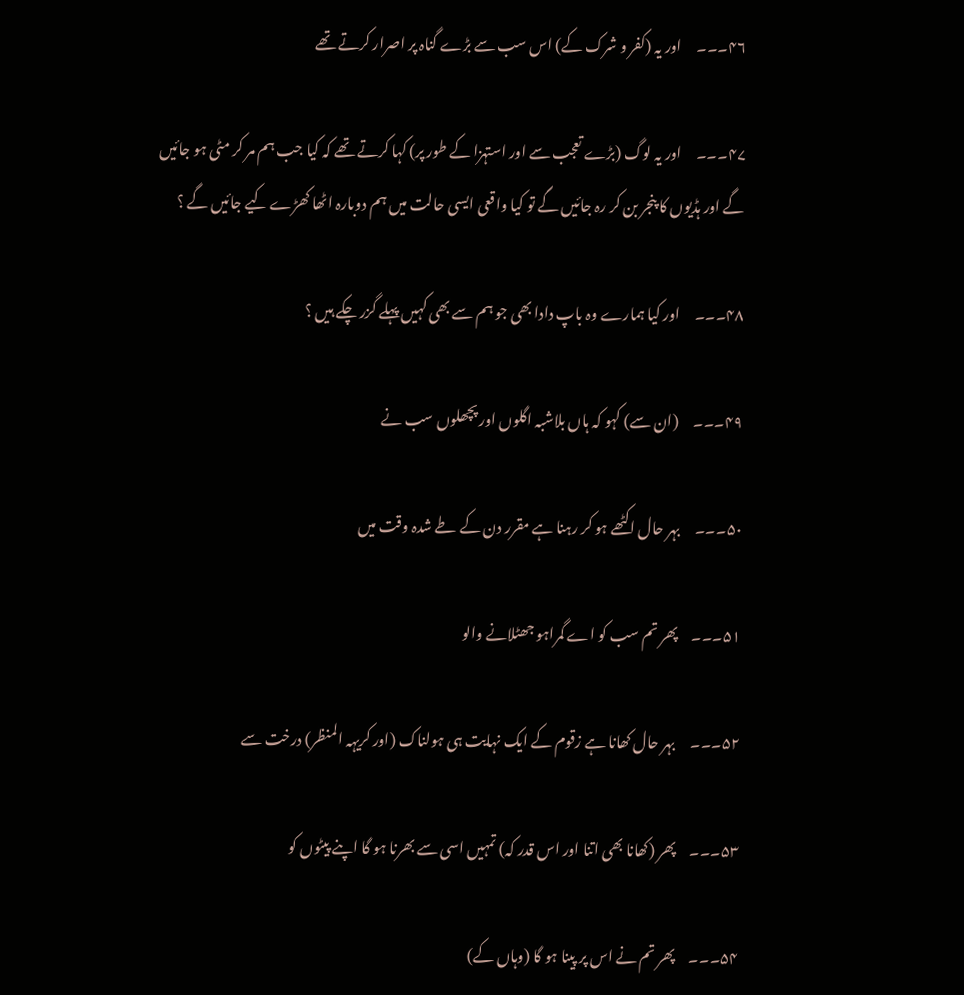۴۶۔۔۔     اور یہ (کفر و شرک کے) اس سب سے بڑے گناہ پر اصرار کرتے تھے

۴۷۔۔۔     اور یہ لوگ (بڑے تعجب سے اور استہزا کے طور پر) کہا کرتے تھے کہ کیا جب ہم مر کر مٹی ہو جائیں گے اور ہڈیوں کا پنجر بن کر رہ جائیں گے تو کیا واقعی ایسی حالت میں ہم دوبارہ اٹھا کھڑے کیے جائیں گے ؟

۴۸۔۔۔     اور کیا ہمارے وہ باپ دادا بھی جو ہم سے بھی کہیں پہلے گزر چکے ہیں ؟

۴۹۔۔۔     (ان سے) کہو کہ ہاں بلاشبہ اگلوں اور پچھلوں سب نے

۵۰۔۔۔     بہر حال اکٹھے ہو کر رہنا ہے مقرر دن کے طے شدہ وقت میں

۵۱۔۔۔     پھر تم سب کو اے گمراہو جھٹلانے والو

۵۲۔۔۔     بہر حال کھانا ہے زقوم کے ایک نہایت ہی ہولناک (اور کریہہ المنظر) درخت سے

۵۳۔۔۔     پھر (کھانا بھی اتنا اور اس قدر کہ) تمہیں اسی سے بھرنا ہو گا اپنے پیٹوں کو

۵۴۔۔۔     پھر تم نے اس پر پینا ہو گا (وہاں کے)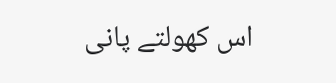اس کھولتے پانی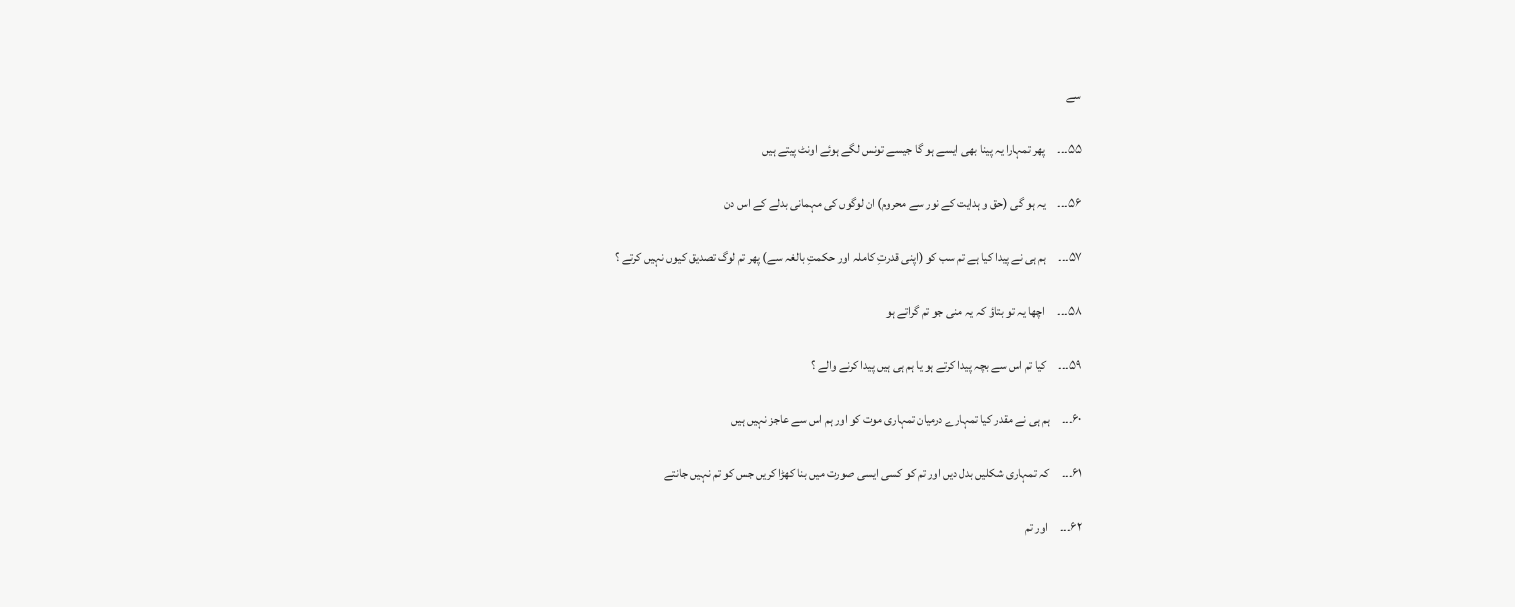سے

۵۵۔۔۔     پھر تمہارا یہ پینا بھی ایسے ہو گا جیسے تونس لگے ہوئے اونٹ پیتے ہیں

۵۶۔۔۔     یہ ہو گی (حق و ہدایت کے نور سے محروم) ان لوگوں کی مہمانی بدلے کے اس دن

۵۷۔۔۔     ہم ہی نے پیدا کیا ہے تم سب کو (اپنی قدرتِ کاملہ اور حکمتِ بالغہ سے) پھر تم لوگ تصدیق کیوں نہیں کرتے ؟

۵۸۔۔۔     اچھا یہ تو بتاؤ کہ یہ منی جو تم گراتے ہو

۵۹۔۔۔     کیا تم اس سے بچہ پیدا کرتے ہو یا ہم ہی ہیں پیدا کرنے والے ؟

۶۰۔۔۔     ہم ہی نے مقدر کیا تمہارے درمیان تمہاری موت کو اور ہم اس سے عاجز نہیں ہیں

۶۱۔۔۔     کہ تمہاری شکلیں بدل دیں اور تم کو کسی ایسی صورت میں بنا کھڑا کریں جس کو تم نہیں جانتے

۶۲۔۔۔     اور تم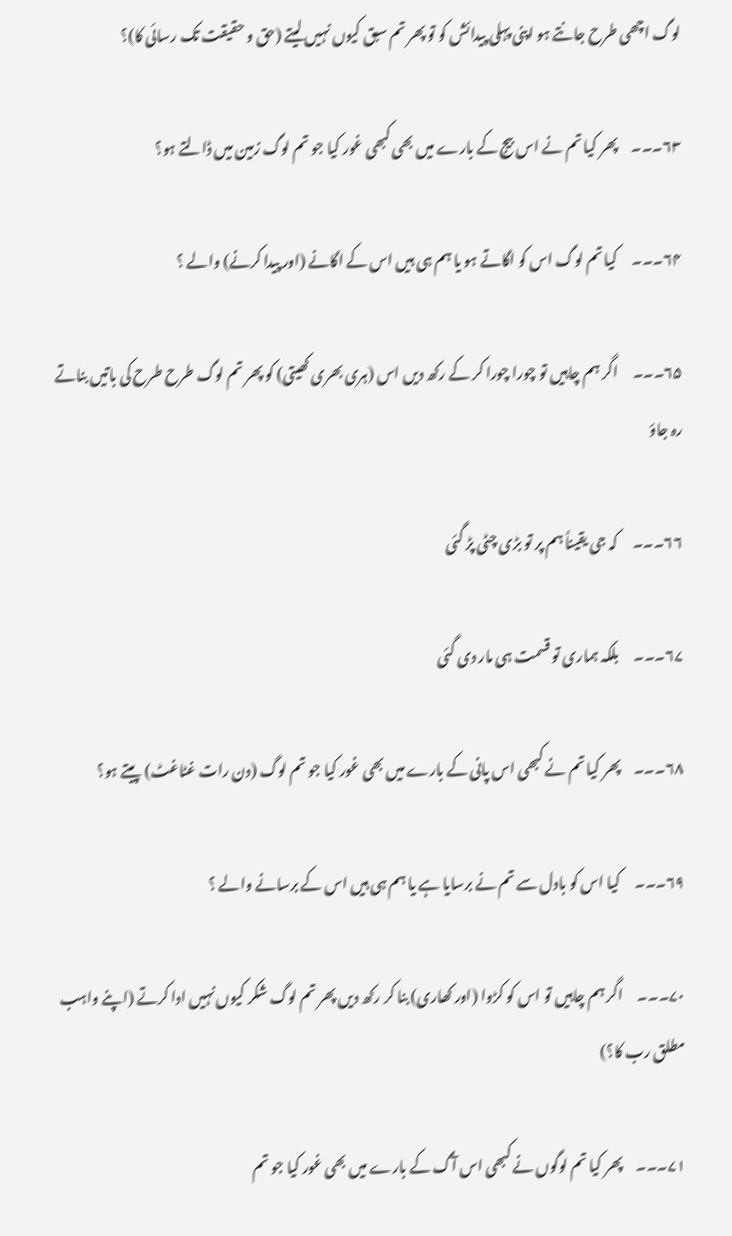لوگ اچھی طرح جانتے ہو اپنی پہلی پیدائش کو تو پھر تم سبق کیوں نہیں لیتے (حق و حقیقت تک رسائی کا)؟

۶۳۔۔۔     پھر کیا تم نے اس بیج کے بارے میں بھی کبھی غور کیا جو تم لوگ زمین میں ڈالتے ہو؟

۶۴۔۔۔     کیا تم لوگ اس کو اگاتے ہو یا ہم ہی ہیں اس کے اگانے (اور پیدا کرنے) والے ؟

۶۵۔۔۔     اگر ہم چاہیں تو چورا چورا کر کے رکھ دیں اس (ہری بھری کھیتی) کو پھر تم لوگ طرح طرح کی باتیں بناتے رہ جاؤ

۶۶۔۔۔     کہ جی یقیناً ہم پر تو بڑی چٹی پڑ گئی

۶۷۔۔۔     بلکہ ہماری تو قسمت ہی مار دی گئی

۶۸۔۔۔     پھر کیا تم نے کبھی اس پانی کے بارے میں بھی غور کیا جو تم لوگ (دن رات غٹاغٹ) پیتے ہو؟

۶۹۔۔۔     کیا اس کو بادل سے تم نے برسایا ہے یا ہم ہی ہیں اس کے برسانے والے ؟

۷۰۔۔۔     اگر ہم چاہیں تو اس کو کڑوا (اور کھاری) بنا کر رکھ دیں پھر تم لوگ شکر کیوں نہیں ادا کرتے (اپنے واہب مطلق رب کا؟)

۷۱۔۔۔     پھر کیا تم لوگوں نے کبھی اس آگ کے بارے میں بھی غور کیا جو تم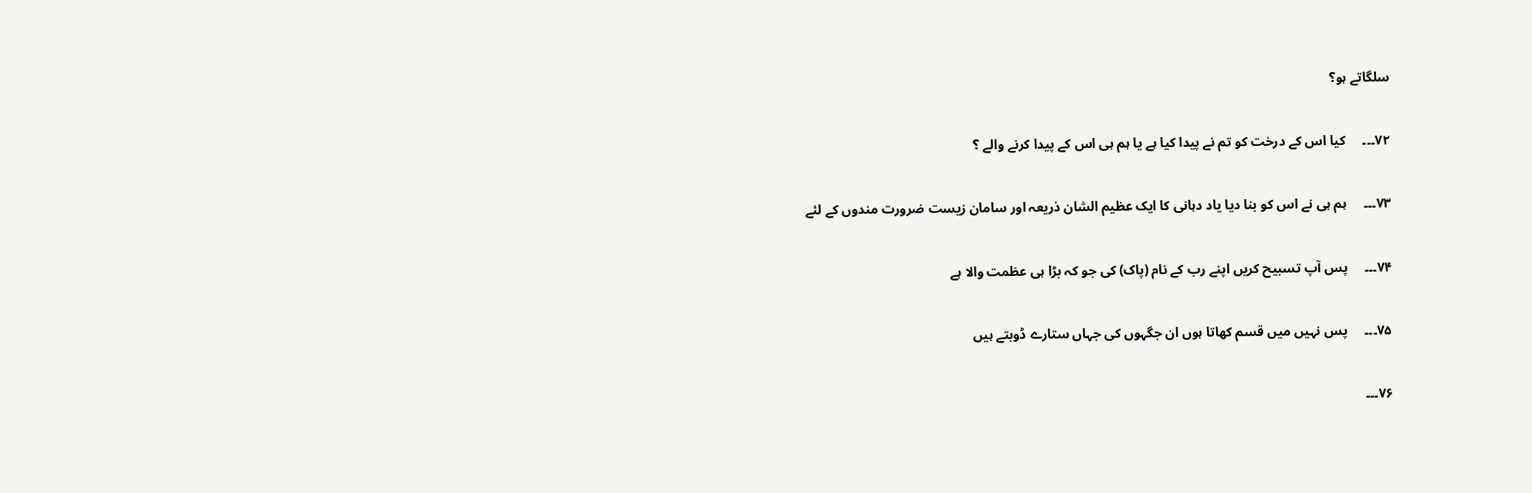سلگاتے ہو؟

۷۲۔۔۔     کیا اس کے درخت کو تم نے پیدا کیا ہے یا ہم ہی اس کے پیدا کرنے والے ؟

۷۳۔۔۔     ہم ہی نے اس کو بنا دیا یاد دہانی کا ایک عظیم الشان ذریعہ اور سامان زیست ضرورت مندوں کے لئے

۷۴۔۔۔     پس آپ تسبیح کریں اپنے رب کے نام (پاک) کی جو کہ بڑا ہی عظمت والا ہے

۷۵۔۔۔     پس نہیں میں قسم کھاتا ہوں ان جگہوں کی جہاں ستارے ڈوبتے ہیں

۷۶۔۔۔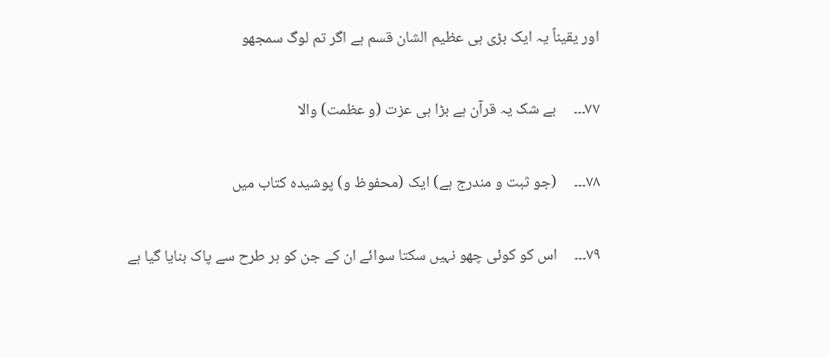اور یقیناً یہ ایک بڑی ہی عظیم الشان قسم ہے اگر تم لوگ سمجھو

۷۷۔۔۔     بے شک یہ قرآن ہے بڑا ہی عزت (و عظمت) والا

۷۸۔۔۔     (جو ثبت و مندرج ہے) ایک (محفوظ و) پوشیدہ کتاب میں

۷۹۔۔۔     اس کو کوئی چھو نہیں سکتا سوائے ان کے جن کو ہر طرح سے پاک بنایا گیا ہے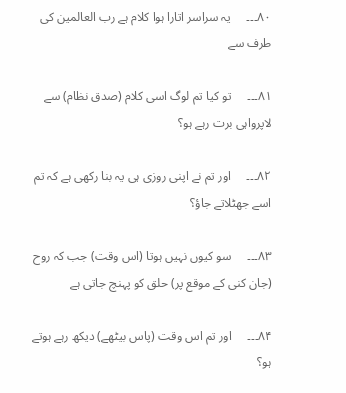۸۰۔۔۔     یہ سراسر اتارا ہوا کلام ہے رب العالمین کی طرف سے

۸۱۔۔۔     تو کیا تم لوگ اسی کلام (صدق نظام) سے لاپرواہی برت رہے ہو؟

۸۲۔۔۔     اور تم نے اپنی روزی ہی یہ بنا رکھی ہے کہ تم اسے جھٹلاتے جاؤ؟

۸۳۔۔۔     سو کیوں نہیں ہوتا (اس وقت) جب کہ روح (جان کنی کے موقع پر) حلق کو پہنچ جاتی ہے

۸۴۔۔۔     اور تم اس وقت (پاس بیٹھے) دیکھ رہے ہوتے ہو؟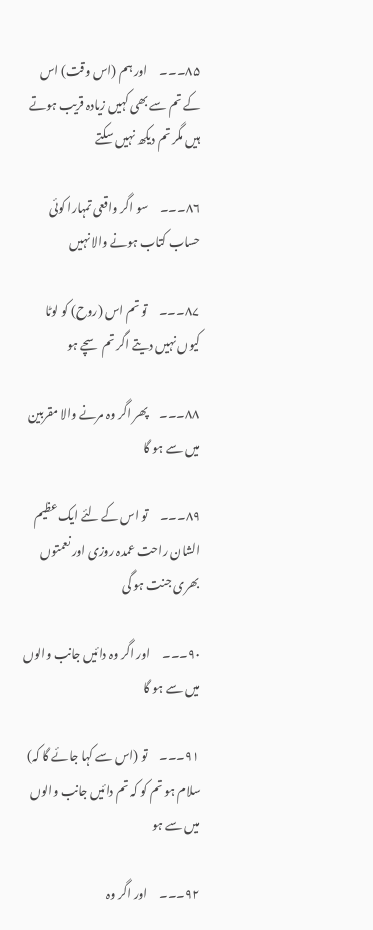۸۵۔۔۔     اور ہم (اس وقت) اس کے تم سے بھی کہیں زیادہ قریب ہوتے ہیں مگر تم دیکھ نہیں سکتے

۸۶۔۔۔     سو اگر واقعی تمہارا کوئی حساب کتاب ہونے والا نہیں

۸۷۔۔۔     تو تم اس (روح) کو لوٹا کیوں نہیں دیتے اگر تم سچے ہو

۸۸۔۔۔     پھر اگر وہ مرنے والا مقربین میں سے ہو گا

۸۹۔۔۔     تو اس کے لئے ایک عظیم الشان راحت عمدہ روزی اور نعمتوں بھری جنت ہو گی

۹۰۔۔۔     اور اگر وہ دائیں جانب والوں میں سے ہو گا

۹۱۔۔۔     تو (اس سے کہا جائے گا کہ) سلام ہو تم کو کہ تم دائیں جانب والوں میں سے ہو

۹۲۔۔۔     اور اگر وہ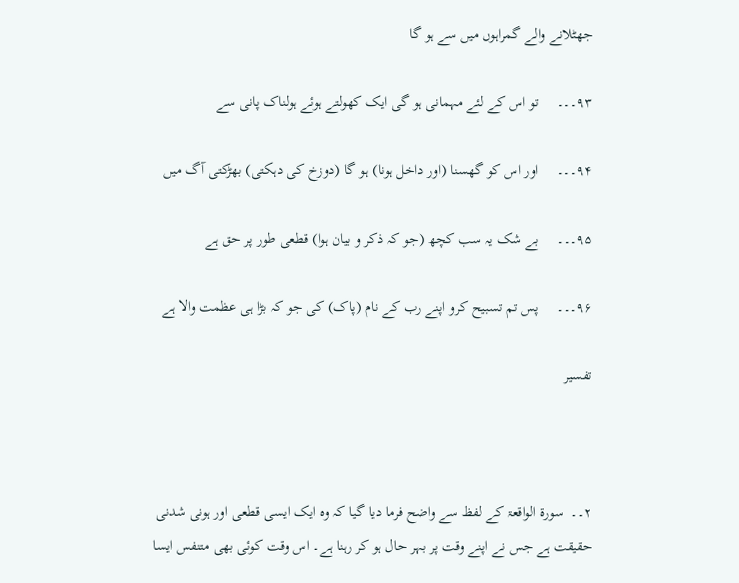جھٹلانے والے گمراہوں میں سے ہو گا

۹۳۔۔۔     تو اس کے لئے مہمانی ہو گی ایک کھولتے ہوئے ہولناک پانی سے

۹۴۔۔۔     اور اس کو گھسنا (اور داخل ہونا) ہو گا (دوزخ کی دہکتی) بھڑکتی آگ میں

۹۵۔۔۔     بے شک یہ سب کچھ (جو کہ ذکر و بیان ہوا) قطعی طور پر حق ہے

۹۶۔۔۔     پس تم تسبیح کرو اپنے رب کے نام (پاک) کی جو کہ بڑا ہی عظمت والا ہے

تفسیر



۲۔۔  سورۃ الواقعۃ کے لفظ سے واضح فرما دیا گیا کہ وہ ایک ایسی قطعی اور ہونی شدنی حقیقت ہے جس نے اپنے وقت پر بہر حال ہو کر رہنا ہے۔ اس وقت کوئی بھی متنفس ایسا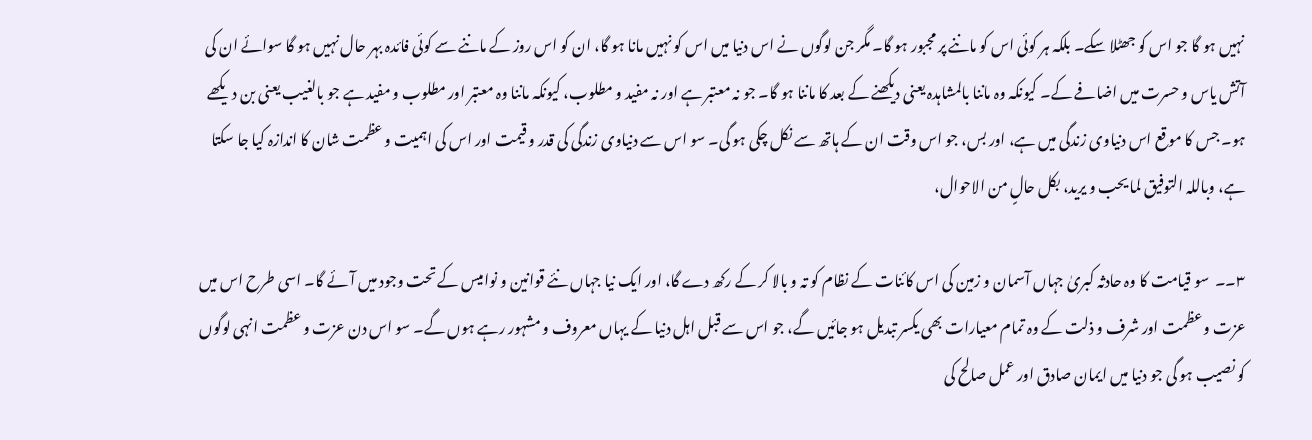نہیں ہو گا جو اس کو جھٹلا سکے۔ بلکہ ہر کوئی اس کو ماننے پر مجبور ہو گا۔ مگر جن لوگوں نے اس دنیا میں اس کو نہیں مانا ہو گا، ان کو اس روز کے ماننے سے کوئی فائدہ بہر حال نہیں ہو گا سوائے ان کی آتش یاس و حسرت میں اضافے کے۔ کیونکہ وہ ماننا بالمشاہدہ یعنی دیکھنے کے بعد کا ماننا ہو گا۔ جو نہ معتبر ہے اور نہ مفید و مطلوب، کیونکہ ماننا وہ معتبر اور مطلوب و مفید ہے جو بالغیب یعنی بن دیکھے ہو۔ جس کا موقع اس دنیاوی زندگی میں ہے، اور بس، جو اس وقت ان کے ہاتھ سے نکل چکی ہو گی۔ سو اس سے دنیاوی زندگی کی قدر و قیمت اور اس کی اہمیت و عظمت شان کا اندازہ کیا جا سکتا ہے، وباللہ التوفیق لما یحب و یرید، بکل حالٍ من الاحوال،

۳۔۔  سو قیامت کا وہ حادثہ کبریٰ جہاں آسمان و زمین کی اس کائنات کے نظام کو تہ و بالا کر کے رکھ دے گا، اور ایک نیا جہاں نئے قوانین و نوامیس کے تحت وجود میں آئے گا۔ اسی طرح اس میں عزت و عظمت اور شرف و ذلت کے وہ تمام معیارات بھی یکسر تبدیل ہو جائیں گے، جو اس سے قبل اہل دنیا کے یہاں معروف و مشہور رہے ہوں گے۔ سو اس دن عزت و عظمت انہی لوگوں کو نصیب ہو گی جو دنیا میں ایمان صادق اور عمل صالح کی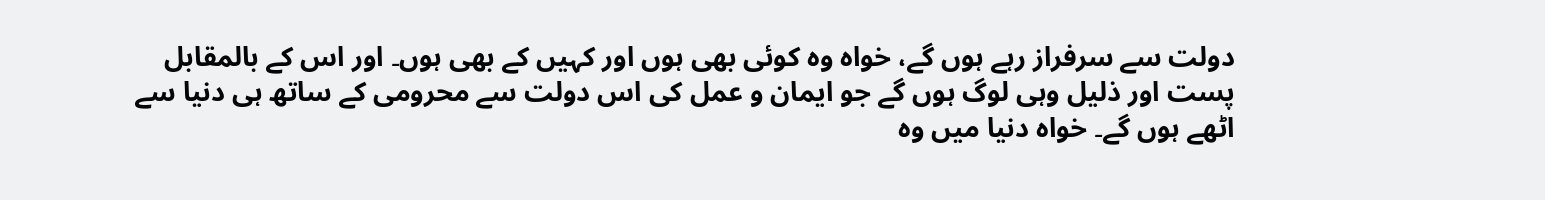دولت سے سرفراز رہے ہوں گے، خواہ وہ کوئی بھی ہوں اور کہیں کے بھی ہوں۔ اور اس کے بالمقابل پست اور ذلیل وہی لوگ ہوں گے جو ایمان و عمل کی اس دولت سے محرومی کے ساتھ ہی دنیا سے اٹھے ہوں گے۔ خواہ دنیا میں وہ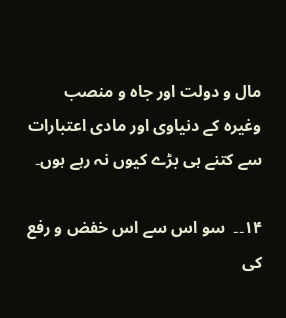مال و دولت اور جاہ و منصب وغیرہ کے دنیاوی اور مادی اعتبارات سے کتنے ہی بڑے کیوں نہ رہے ہوں۔

۱۴۔۔  سو اس سے اس خفض و رفع کی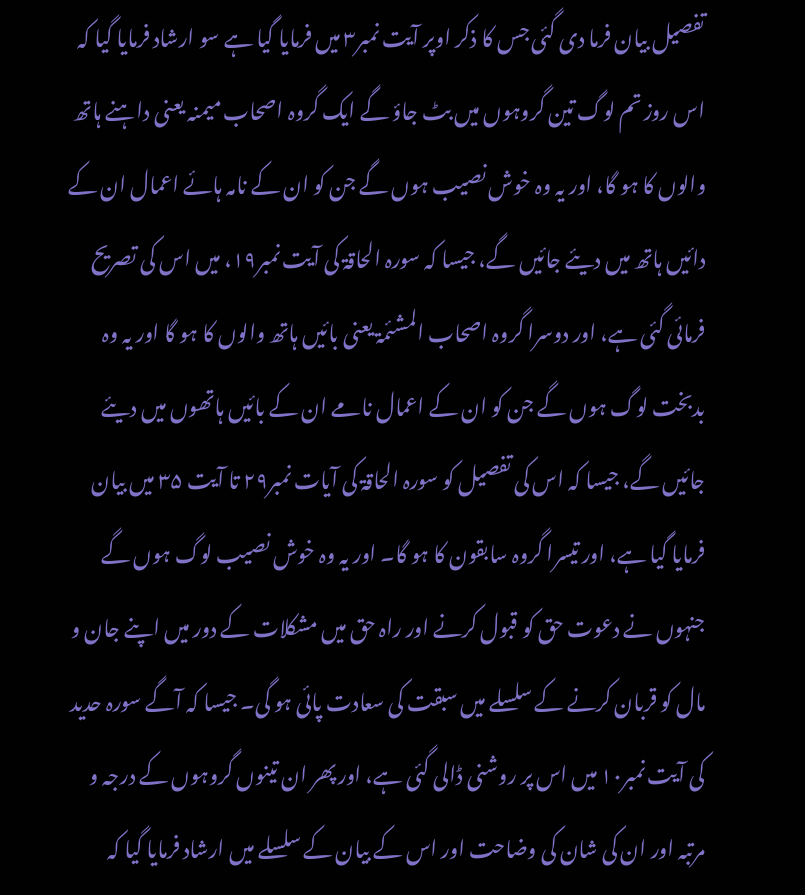تفصیل بیان فرما دی گئی جس کا ذکر اوپر آیت نمبر۳ میں فرمایا گیا ہے سو ارشاد فرمایا گیا کہ اس روز تم لوگ تین گروہوں میں بٹ جاؤ گے ایک گروہ اصحاب میمنہ یعنی داہنے ہاتھ والوں کا ہو گا، اور یہ وہ خوش نصیب ہوں گے جن کو ان کے نامہ ہائے اعمال ان کے دائیں ہاتھ میں دیئے جائیں گے، جیسا کہ سورہ الحاقۃ کی آیت نمبر۱٩، میں اس کی تصریح فرمائی گئی ہے، اور دوسرا گروہ اصحاب المشئمۃ یعنی بائیں ہاتھ والوں کا ہو گا اور یہ وہ بدبخت لوگ ہوں گے جن کو ان کے اعمال نامے ان کے بائیں ہاتھوں میں دیئے جائیں گے، جیسا کہ اس کی تفصیل کو سورہ الحاقۃ کی آیات نمبر۲٩ تا آیت ۳۵ میں بیان فرمایا گیا ہے، اور تیسرا گروہ سابقون کا ہو گا۔ اور یہ وہ خوش نصیب لوگ ہوں گے جنہوں نے دعوت حق کو قبول کرنے اور راہ حق میں مشکلات کے دور میں اپنے جان و مال کو قربان کرنے کے سلسلے میں سبقت کی سعادت پائی ہو گی۔ جیسا کہ آگے سورہ حدید کی آیت نمبر۱٠ میں اس پر روشنی ڈالی گئی ہے، اور پھر ان تینوں گروہوں کے درجہ و مرتبہ اور ان کی شان کی وضاحت اور اس کے بیان کے سلسلے میں ارشاد فرمایا گیا کہ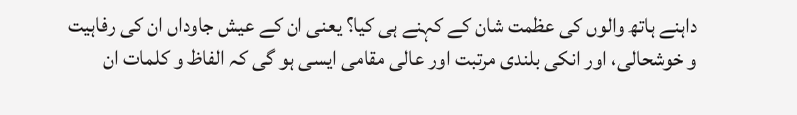داہنے ہاتھ والوں کی عظمت شان کے کہنے ہی کیا؟ یعنی ان کے عیش جاوداں ان کی رفاہیت و خوشحالی، اور انکی بلندی مرتبت اور عالی مقامی ایسی ہو گی کہ الفاظ و کلمات ان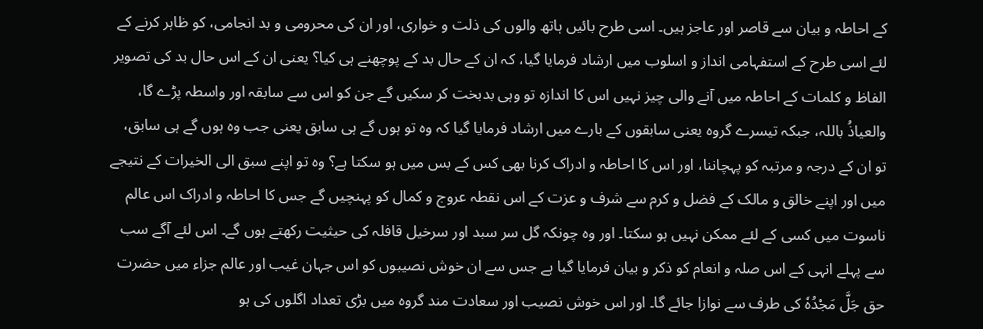کے احاطہ و بیان سے قاصر اور عاجز ہیں۔ اسی طرح بائیں ہاتھ والوں کی ذلت و خواری، اور ان کی محرومی و بد انجامی، کو ظاہر کرنے کے لئے اسی طرح کے استفہامی انداز و اسلوب میں ارشاد فرمایا گیا، کہ ان کے حال بد کے پوچھنے ہی کیا؟ یعنی ان کے اس حال بد کی تصویر الفاظ و کلمات کے احاطہ میں آنے والی چیز نہیں اس کا اندازہ تو وہی بدبخت کر سکیں گے جن کو اس سے سابقہ اور واسطہ پڑے گا، والعیاذُ باللہ، جبکہ تیسرے گروہ یعنی سابقوں کے بارے میں ارشاد فرمایا گیا کہ وہ تو ہوں گے ہی سابق یعنی جب وہ ہوں گے ہی سابق، تو ان کے درجہ و مرتبہ کو پہچاننا، اور اس کا احاطہ و ادراک کرنا بھی کس کے بس میں ہو سکتا ہے؟ وہ تو اپنے سبق الی الخیرات کے نتیجے میں اور اپنے خالق و مالک کے فضل و کرم سے شرف و عزت کے اس نقطہ عروج و کمال کو پہنچیں گے جس کا احاطہ و ادراک اس عالم ناسوت میں کسی کے لئے ممکن نہیں ہو سکتا۔ اور وہ چونکہ گل سر سبد اور سرخیل قافلہ کی حیثیت رکھتے ہوں گے۔ اس لئے آگے سب سے پہلے انہی کے اس صلہ و انعام کو ذکر و بیان فرمایا گیا ہے جس سے ان خوش نصیبوں کو اس جہان غیب اور عالم جزاء میں حضرت حق جَلَّ مَجْدُہٗ کی طرف سے نوازا جائے گا۔ اور اس خوش نصیب اور سعادت مند گروہ میں بڑی تعداد اگلوں کی ہو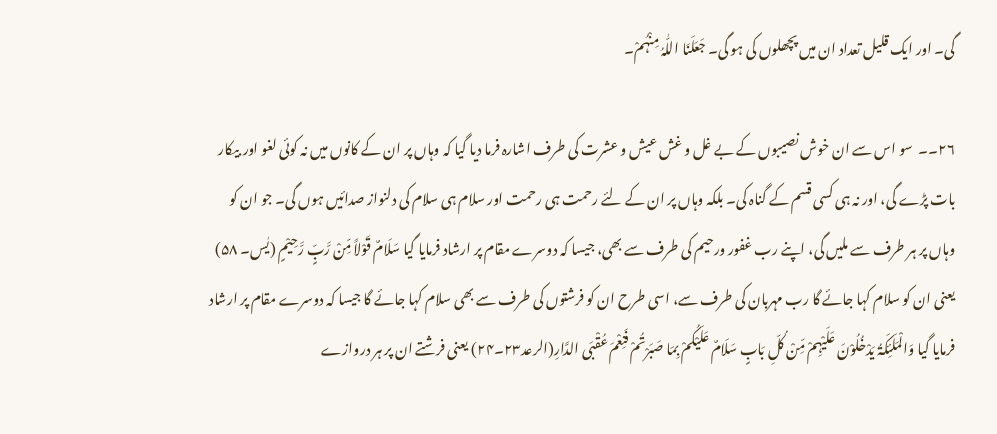گی۔ اور ایک قلیل تعداد ان میں پچھلوں کی ہو گی۔ جَعَلَنَا اللّٰہُ مِنْہُمْ۔

۲۶۔۔  سو اس سے ان خوش نصیبوں کے بے غل و غش عیش و عشرت کی طرف اشارہ فرما دیا گیا کہ وہاں پر ان کے کانوں میں نہ کوئی لغو اور بیکار بات پڑے گی، اور نہ ہی کسی قسم کے گناہ کی۔ بلکہ وہاں پر ان کے لئے رحمت ہی رحمت اور سلام ہی سلام کی دلنواز صدائیں ہوں گی۔ جو ان کو وہاں پر ہر طرف سے ملیں گی، اپنے رب غفور ورحیم کی طرف سے بھی، جیسا کہ دوسرے مقام پر ارشاد فرمایا گیا سَلَامٌ قَوْلاً مِّنْ رَّبٍّ رَّحِیْمٍ (یٰس۔ ۵٨) یعنی ان کو سلام کہا جائے گا رب مہربان کی طرف سے، اسی طرح ان کو فرشتوں کی طرف سے بھی سلام کہا جائے گا جیسا کہ دوسرے مقام پر ارشاد فرمایا گیا وَالْمَلَئِکَۃُ یَدْخُلُوْنَ عَلَیْہِمْ مِّنْ کُلِّ بَابٍ سَلَامٌ عَلَیْکُمْ بِمَا صَبَرْتُمْ فَنِعْمَ عُقْبَی الدَّارِ(الرعد۲۳۔۲۴) یعنی فرشتے ان پر ہر دروازے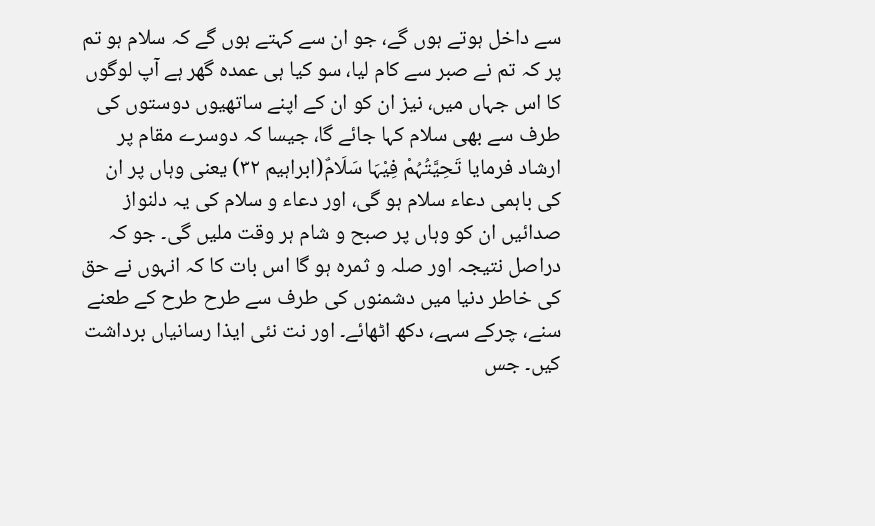سے داخل ہوتے ہوں گے، جو ان سے کہتے ہوں گے کہ سلام ہو تم پر کہ تم نے صبر سے کام لیا، سو کیا ہی عمدہ گھر ہے آپ لوگوں کا اس جہاں میں، نیز ان کو ان کے اپنے ساتھیوں دوستوں کی طرف سے بھی سلام کہا جائے گا، جیسا کہ دوسرے مقام پر ارشاد فرمایا تَحِیَّتُہُمْ فِیْہَا سَلَامٌ(ابراہیم ۳۲) یعنی وہاں پر ان کی باہمی دعاء سلام ہو گی، اور دعاء و سلام کی یہ دلنواز صدائیں ان کو وہاں پر صبح و شام ہر وقت ملیں گی۔ جو کہ دراصل نتیجہ اور صلہ و ثمرہ ہو گا اس بات کا کہ انہوں نے حق کی خاطر دنیا میں دشمنوں کی طرف سے طرح طرح کے طعنے سنے، چرکے سہے، دکھ اٹھائے۔ اور نت نئی ایذا رسانیاں برداشت کیں۔ جس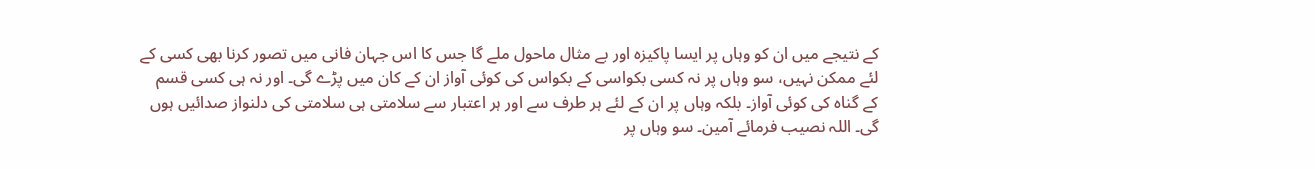کے نتیجے میں ان کو وہاں پر ایسا پاکیزہ اور بے مثال ماحول ملے گا جس کا اس جہان فانی میں تصور کرنا بھی کسی کے لئے ممکن نہیں، سو وہاں پر نہ کسی بکواسی کے بکواس کی کوئی آواز ان کے کان میں پڑے گی۔ اور نہ ہی کسی قسم کے گناہ کی کوئی آواز۔ بلکہ وہاں پر ان کے لئے ہر طرف سے اور ہر اعتبار سے سلامتی ہی سلامتی کی دلنواز صدائیں ہوں گی۔ اللہ نصیب فرمائے آمین۔ سو وہاں پر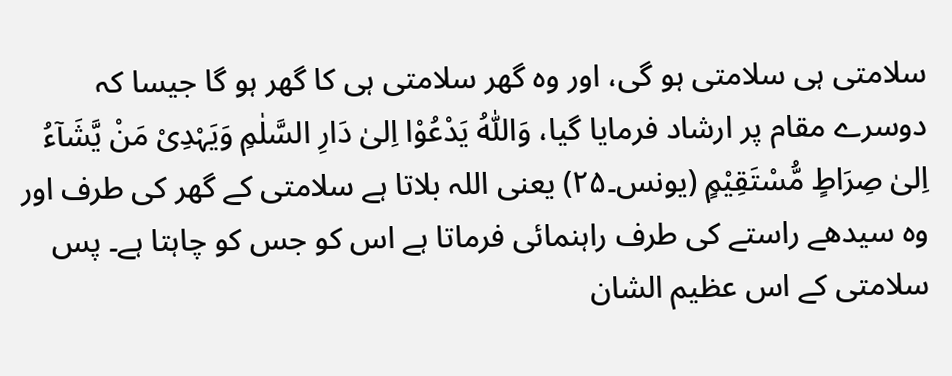سلامتی ہی سلامتی ہو گی، اور وہ گھر سلامتی ہی کا گھر ہو گا جیسا کہ دوسرے مقام پر ارشاد فرمایا گیا، وَاللّٰہُ یَدْعُوْا اِلیٰ دَارِ السَّلٰمِ وَیَہْدِیْ مَنْ یَّشَآءُ اِلیٰ صِرَاطٍ مُّسْتَقِیْمٍ (یونس۔۲۵) یعنی اللہ بلاتا ہے سلامتی کے گھر کی طرف اور وہ سیدھے راستے کی طرف راہنمائی فرماتا ہے اس کو جس کو چاہتا ہے۔ پس سلامتی کے اس عظیم الشان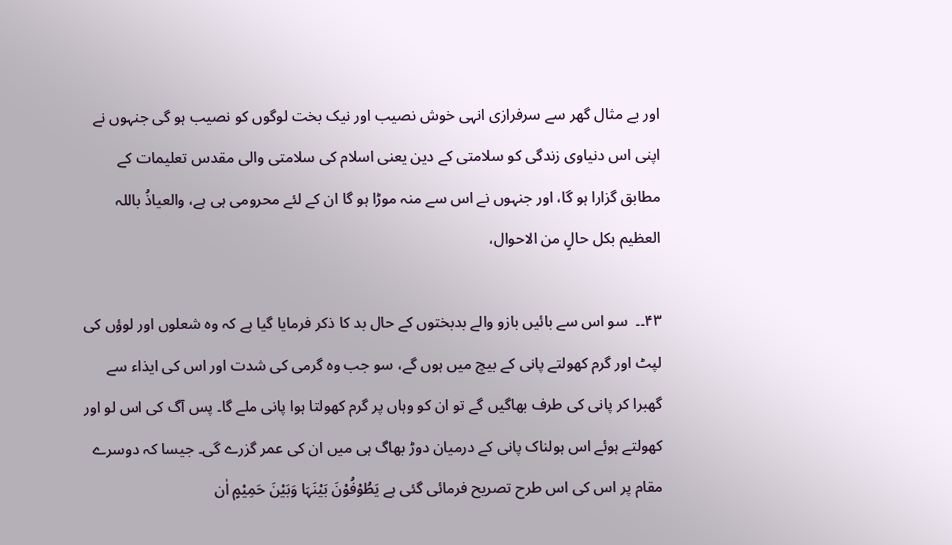اور بے مثال گھر سے سرفرازی انہی خوش نصیب اور نیک بخت لوگوں کو نصیب ہو گی جنہوں نے اپنی اس دنیاوی زندگی کو سلامتی کے دین یعنی اسلام کی سلامتی والی مقدس تعلیمات کے مطابق گزارا ہو گا، اور جنہوں نے اس سے منہ موڑا ہو گا ان کے لئے محرومی ہی ہے، والعیاذُ باللہ العظیم بکل حالٍ من الاحوال،

۴۳۔۔  سو اس سے بائیں بازو والے بدبختوں کے حال بد کا ذکر فرمایا گیا ہے کہ وہ شعلوں اور لوؤں کی لپٹ اور گرم کھولتے پانی کے بیچ میں ہوں گے، سو جب وہ گرمی کی شدت اور اس کی ایذاء سے گھبرا کر پانی کی طرف بھاگیں گے تو ان کو وہاں پر گرم کھولتا ہوا پانی ملے گا۔ پس آگ کی اس لو اور کھولتے ہوئے اس ہولناک پانی کے درمیان دوڑ بھاگ ہی میں ان کی عمر گزرے گی۔ جیسا کہ دوسرے مقام پر اس کی اس طرح تصریح فرمائی گئی ہے یَطُوْفُوْنَ بَیْنَہَا وَبَیْنَ حَمِیْمٍ اٰن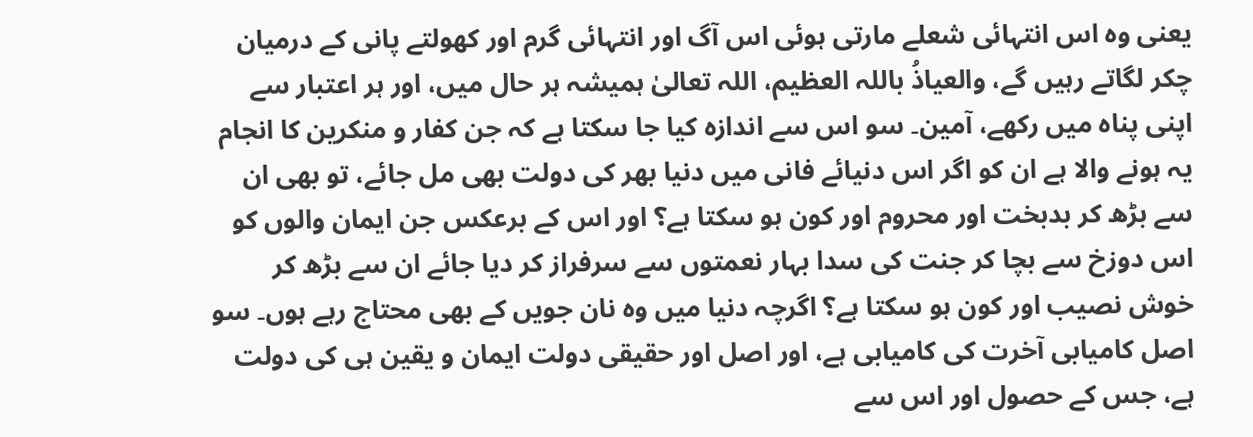یعنی وہ اس انتہائی شعلے مارتی ہوئی اس آگ اور انتہائی گرم اور کھولتے پانی کے درمیان چکر لگاتے رہیں گے، والعیاذُ باللہ العظیم، اللہ تعالیٰ ہمیشہ ہر حال میں، اور ہر اعتبار سے اپنی پناہ میں رکھے، آمین۔ سو اس سے اندازہ کیا جا سکتا ہے کہ جن کفار و منکرین کا انجام یہ ہونے والا ہے ان کو اگر اس دنیائے فانی میں دنیا بھر کی دولت بھی مل جائے، تو بھی ان سے بڑھ کر بدبخت اور محروم اور کون ہو سکتا ہے؟ اور اس کے برعکس جن ایمان والوں کو اس دوزخ سے بچا کر جنت کی سدا بہار نعمتوں سے سرفراز کر دیا جائے ان سے بڑھ کر خوش نصیب اور کون ہو سکتا ہے؟ اگرچہ دنیا میں وہ نان جویں کے بھی محتاج رہے ہوں۔ سو اصل کامیابی آخرت کی کامیابی ہے، اور اصل اور حقیقی دولت ایمان و یقین ہی کی دولت ہے، جس کے حصول اور اس سے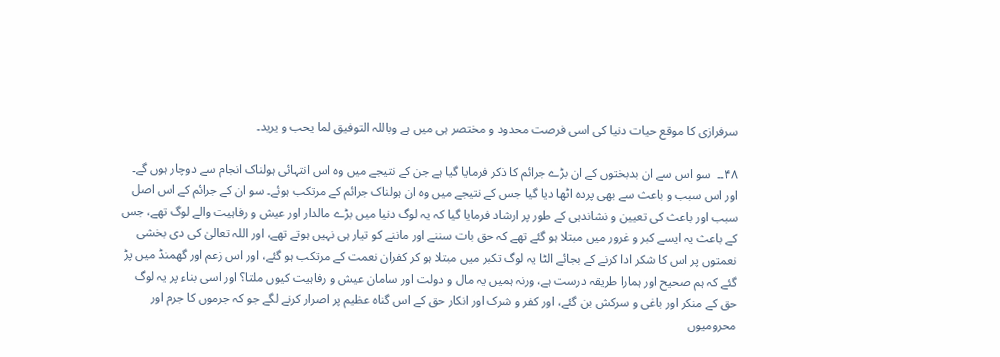سرفرازی کا موقع حیات دنیا کی اسی فرصت محدود و مختصر ہی میں ہے وباللہ التوفیق لما یحب و یرید۔

۴۸۔۔  سو اس سے ان بدبختوں کے ان بڑے جرائم کا ذکر فرمایا گیا ہے جن کے نتیجے میں وہ اس انتہائی ہولناک انجام سے دوچار ہوں گے۔ اور اس سبب و باعث سے بھی پردہ اٹھا دیا گیا جس کے نتیجے میں وہ ان ہولناک جرائم کے مرتکب ہوئے۔ سو ان کے جرائم کے اس اصل سبب اور باعث کی تعیین و نشاندہی کے طور پر ارشاد فرمایا گیا کہ یہ لوگ دنیا میں بڑے مالدار اور عیش و رفاہیت والے لوگ تھے، جس کے باعث یہ ایسے کبر و غرور میں مبتلا ہو گئے تھے کہ حق بات سننے اور ماننے کو تیار ہی نہیں ہوتے تھے، اور اللہ تعالیٰ کی دی بخشی نعمتوں پر اس کا شکر ادا کرنے کے بجائے الٹا یہ لوگ تکبر میں مبتلا ہو کر کفران نعمت کے مرتکب ہو گئے، اور اس زعم اور گھمنڈ میں پڑ گئے کہ ہم صحیح اور ہمارا طریقہ درست ہے، ورنہ ہمیں یہ مال و دولت اور سامان عیش و رفاہیت کیوں ملتا؟ اور اسی بناء پر یہ لوگ حق کے منکر اور باغی و سرکش بن گئے، اور کفر و شرک اور انکار حق کے اس گناہ عظیم پر اصرار کرنے لگے جو کہ جرموں کا جرم اور محرومیوں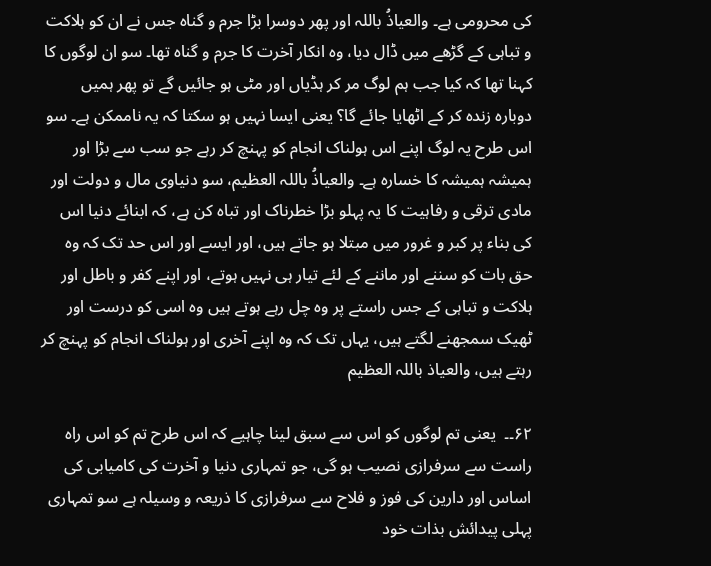کی محرومی ہے۔ والعیاذُ باللہ اور پھر دوسرا بڑا جرم و گناہ جس نے ان کو ہلاکت و تباہی کے گڑھے میں ڈال دیا، وہ انکار آخرت کا جرم و گناہ تھا۔ سو ان لوگوں کا کہنا تھا کہ کیا جب ہم لوگ مر کر ہڈیاں اور مٹی ہو جائیں گے تو پھر ہمیں دوبارہ زندہ کر کے اٹھایا جائے گا؟ یعنی ایسا نہیں ہو سکتا کہ یہ ناممکن ہے۔ سو اس طرح یہ لوگ اپنے اس ہولناک انجام کو پہنچ کر رہے جو سب سے بڑا اور ہمیشہ ہمیشہ کا خسارہ ہے۔ والعیاذُ باللہ العظیم، سو دنیاوی مال و دولت اور مادی ترقی و رفاہیت کا یہ پہلو بڑا خطرناک اور تباہ کن ہے، کہ ابنائے دنیا اس کی بناء پر کبر و غرور میں مبتلا ہو جاتے ہیں، اور ایسے اور اس حد تک کہ وہ حق بات کو سننے اور ماننے کے لئے تیار ہی نہیں ہوتے، اور اپنے کفر و باطل اور ہلاکت و تباہی کے جس راستے پر وہ چل رہے ہوتے ہیں وہ اسی کو درست اور ٹھیک سمجھنے لگتے ہیں، یہاں تک کہ وہ اپنے آخری اور ہولناک انجام کو پہنچ کر رہتے ہیں، والعیاذ باللہ العظیم

۶۲۔۔  یعنی تم لوگوں کو اس سے سبق لینا چاہیے کہ اس طرح تم کو اس راہ راست سے سرفرازی نصیب ہو گی، جو تمہاری دنیا و آخرت کی کامیابی کی اساس اور دارین کی فوز و فلاح سے سرفرازی کا ذریعہ و وسیلہ ہے سو تمہاری پہلی پیدائش بذات خود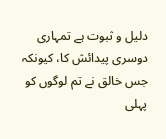دلیل و ثبوت ہے تمہاری دوسری پیدائش کا، کیونکہ جس خالق نے تم لوگوں کو پہلی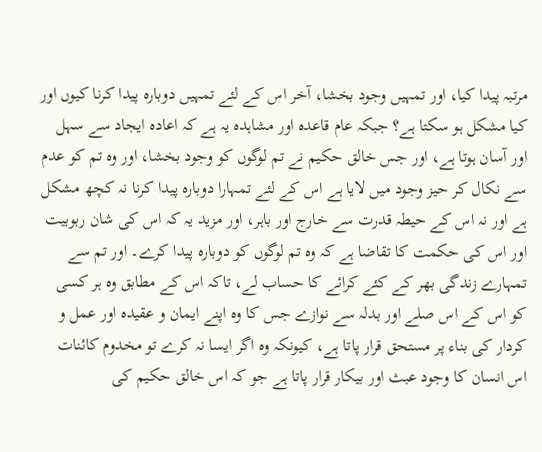مرتبہ پیدا کیا، اور تمہیں وجود بخشا، آخر اس کے لئے تمہیں دوبارہ پیدا کرنا کیوں اور کیا مشکل ہو سکتا ہے؟ جبکہ عام قاعدہ اور مشاہدہ یہ ہے کہ اعادہ ایجاد سے سہل اور آسان ہوتا ہے، اور جس خالق حکیم نے تم لوگوں کو وجود بخشا، اور وہ تم کو عدم سے نکال کر حیز وجود میں لایا ہے اس کے لئے تمہارا دوبارہ پیدا کرنا نہ کچھ مشکل ہے اور نہ اس کے حیطہ قدرت سے خارج اور باہر، اور مزید یہ کہ اس کی شان ربوبیت اور اس کی حکمت کا تقاضا ہے کہ وہ تم لوگوں کو دوبارہ پیدا کرے۔ اور تم سے تمہارے زندگی بھر کے کئے کرائے کا حساب لے، تاکہ اس کے مطابق وہ ہر کسی کو اس کے اس صلے اور بدلہ سے نوازے جس کا وہ اپنے ایمان و عقیدہ اور عمل و کردار کی بناء پر مستحق قرار پاتا ہے، کیونکہ وہ اگر ایسا نہ کرے تو مخدوم کائنات اس انسان کا وجود عبث اور بیکار قرار پاتا ہے جو کہ اس خالق حکیم کی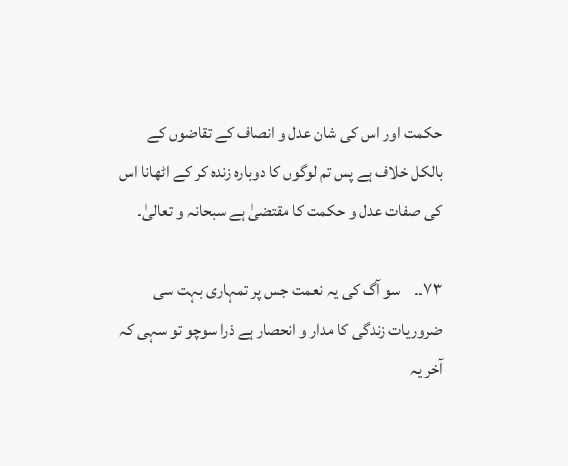حکمت اور اس کی شان عدل و انصاف کے تقاضوں کے بالکل خلاف ہے پس تم لوگوں کا دوبارہ زندہ کر کے اٹھانا اس کی صفات عدل و حکمت کا مقتضیٰ ہے سبحانہ و تعالیٰ۔

۷۳۔۔    سو آگ کی یہ نعمت جس پر تمہاری بہت سی ضروریات زندگی کا مدار و انحصار ہے ذرا سوچو تو سہی کہ آخر یہ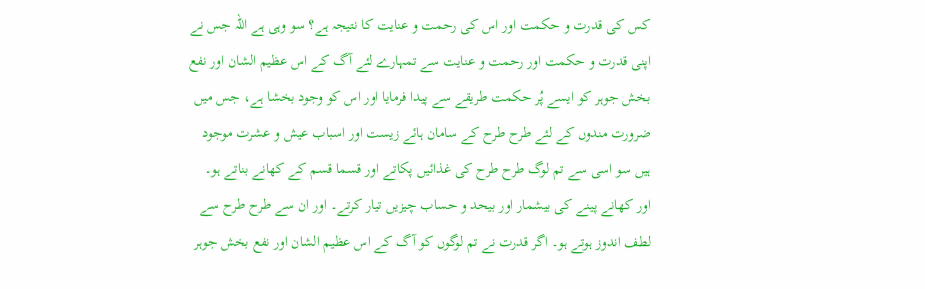کس کی قدرت و حکمت اور اس کی رحمت و عنایت کا نتیجہ ہے؟ سو وہی ہے اللہ جس نے اپنی قدرت و حکمت اور رحمت و عنایت سے تمہارے لئے آگ کے اس عظیم الشان اور نفع بخش جوہر کو ایسے پُر حکمت طریقے سے پیدا فرمایا اور اس کو وجود بخشا ہے، جس میں ضرورت مندوں کے لئے طرح طرح کے سامان ہائے زیست اور اسباب عیش و عشرت موجود ہیں سو اسی سے تم لوگ طرح طرح کی غذائیں پکاتے اور قسما قسم کے کھانے بناتے ہو۔ اور کھانے پینے کی بیشمار اور بیحد و حساب چیزیں تیار کرتے۔ اور ان سے طرح طرح سے لطف اندوز ہوتے ہو۔ اگر قدرت نے تم لوگوں کو آگ کے اس عظیم الشان اور نفع بخش جوہر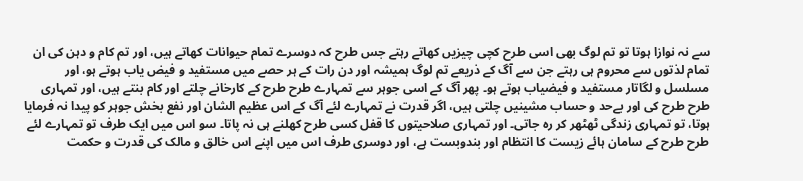سے نہ نوازا ہوتا تو تم لوگ بھی اسی طرح کچی چیزیں کھاتے رہتے جس طرح کہ دوسرے تمام حیوانات کھاتے ہیں، اور تم کام و دہن کی ان تمام لذتوں سے محروم ہی رہتے جن سے آگ کے ذریعے تم لوگ ہمیشہ اور دن رات کے ہر حصے میں مستفید و فیض یاب ہوتے ہو، اور مسلسل و لگاتار مستفید و فیضیاب ہوتے ہو۔ پھر آگ کے اسی جوہر سے تمہارے طرح طرح کے کارخانے چلتے اور کام بنتے ہیں، اور تمہاری طرح طرح کی اور بےحد و حساب مشینیں چلتی ہیں، اگر قدرت نے تمہارے لئے آگ کے اس عظیم الشان اور نفع بخش جوہر کو پیدا نہ فرمایا ہوتا، تو تمہاری زندگی ٹھٹھر کر رہ جاتی۔ اور تمہاری صلاحیتوں کا قفل کسی طرح کھلنے ہی نہ پاتا۔ سو اس میں ایک طرف تو تمہارے لئے طرح طرح کے سامان ہائے زیست کا انتظام اور بندوبست ہے، اور دوسری طرف اس میں اپنے اس خالق و مالک کی قدرت و حکمت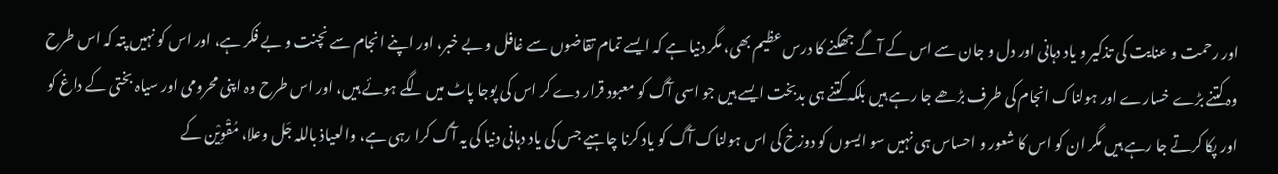اور رحمت و عنایت کی تذکیر و یاد دہانی اور دل و جان سے اس کے آگے جھکنے کا درس عظیم بھی، مگر دنیا ہے کہ ایسے تمام تقاضوں سے غافل و بے خبر، اور اپنے انجام سے نچنت و بے فکر ہے، اور اس کو نہیں پتہ کہ اس طرح وہ کتنے بڑے خسارے اور ہولناک انجام کی طرف بڑھے جا رہے ہیں بلکہ کتنے ہی بدبخت ایسے ہیں جو اسی آگ کو معبود قرار دے کر اس کی پوجا پاٹ میں لگے ہوئے ہیں، اور اس طرح وہ اپنی محرومی اور سیاہ بختی کے داغ کو اور پکا کرتے جا رہے ہیں مگر ان کو اس کا شعور و احساس ہی نہیں سو ایسوں کو دوزخ کی اس ہولناک آگ کو یاد کرنا چاہیے جس کی یاد دہانی دنیا کی یہ آگ کرا رہی ہے، والعیاذ باللہ جَل وعلا، مُقْوِیْن کے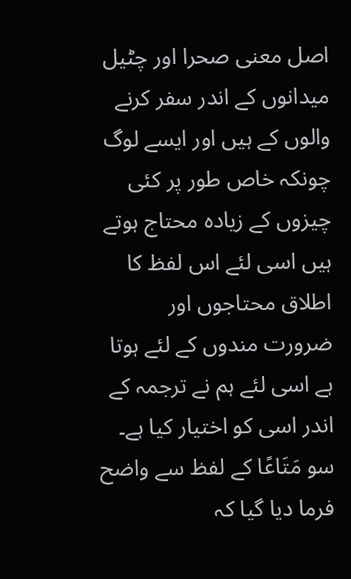اصل معنی صحرا اور چٹیل میدانوں کے اندر سفر کرنے والوں کے ہیں اور ایسے لوگ چونکہ خاص طور پر کئی چیزوں کے زیادہ محتاج ہوتے ہیں اسی لئے اس لفظ کا اطلاق محتاجوں اور ضرورت مندوں کے لئے ہوتا ہے اسی لئے ہم نے ترجمہ کے اندر اسی کو اختیار کیا ہے۔ سو مَتَاعًا کے لفظ سے واضح فرما دیا گیا کہ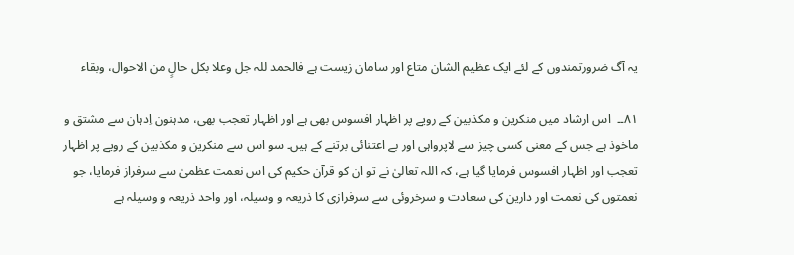یہ آگ ضرورتمندوں کے لئے ایک عظیم الشان متاع اور سامان زیست ہے فالحمد للہ جل وعلا بکل حالٍ من الاحوال، وبقاء

۸۱۔۔  اس ارشاد میں منکرین و مکذبین کے رویے پر اظہار افسوس بھی ہے اور اظہار تعجب بھی، مدہنون اِدہان سے مشتق و ماخوذ ہے جس کے معنی کسی چیز سے لاپرواہی اور بے اعتنائی برتنے کے ہیں۔ سو اس سے منکرین و مکذبین کے رویے پر اظہار تعجب اور اظہار افسوس فرمایا گیا ہے، کہ اللہ تعالیٰ نے تو ان کو قرآن حکیم کی اس نعمت عظمیٰ سے سرفراز فرمایا، جو نعمتوں کی نعمت اور دارین کی سعادت و سرخروئی سے سرفرازی کا ذریعہ و وسیلہ، اور واحد ذریعہ و وسیلہ ہے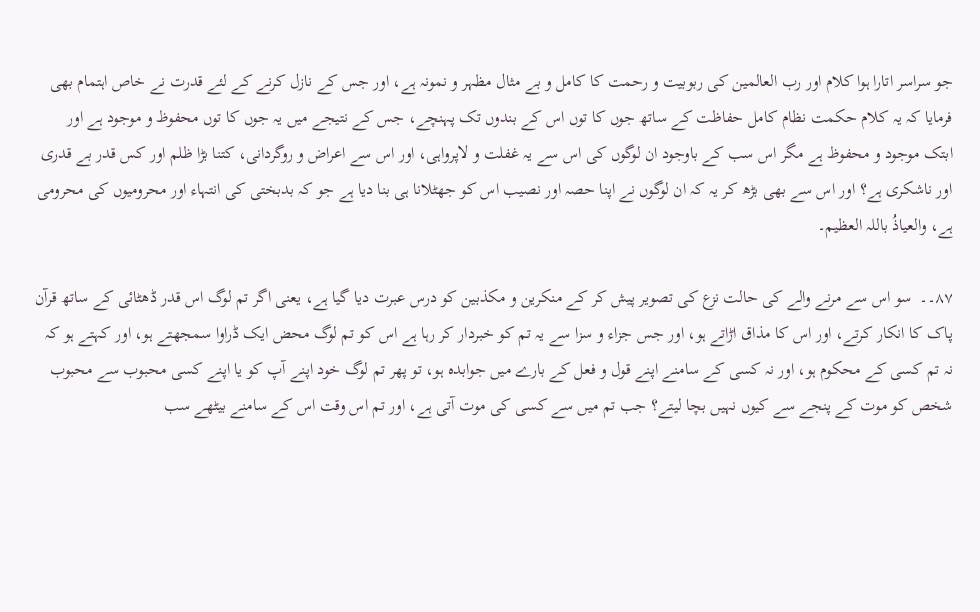جو سراسر اتارا ہوا کلام اور رب العالمین کی ربوبیت و رحمت کا کامل و بے مثال مظہر و نمونہ ہے، اور جس کے نازل کرنے کے لئے قدرت نے خاص اہتمام بھی فرمایا کہ یہ کلام حکمت نظام کامل حفاظت کے ساتھ جوں کا توں اس کے بندوں تک پہنچے، جس کے نتیجے میں یہ جوں کا توں محفوظ و موجود ہے اور ابتک موجود و محفوظ ہے مگر اس سب کے باوجود ان لوگوں کی اس سے یہ غفلت و لاپرواہی، اور اس سے اعراض و روگردانی، کتنا بڑا ظلم اور کس قدر بے قدری اور ناشکری ہے؟ اور اس سے بھی بڑھ کر یہ کہ ان لوگوں نے اپنا حصہ اور نصیب اس کو جھٹلانا ہی بنا دیا ہے جو کہ بدبختی کی انتہاء اور محرومیوں کی محرومی ہے، والعیاذُ باللہ العظیم۔

۸۷۔۔  سو اس سے مرنے والے کی حالت نزع کی تصویر پیش کر کے منکرین و مکذبین کو درس عبرت دیا گیا ہے، یعنی اگر تم لوگ اس قدر ڈھٹائی کے ساتھ قرآن پاک کا انکار کرتے، اور اس کا مذاق اڑاتے ہو، اور جس جزاء و سزا سے یہ تم کو خبردار کر رہا ہے اس کو تم لوگ محض ایک ڈراوا سمجھتے ہو، اور کہتے ہو کہ نہ تم کسی کے محکوم ہو، اور نہ کسی کے سامنے اپنے قول و فعل کے بارے میں جوابدہ ہو، تو پھر تم لوگ خود اپنے آپ کو یا اپنے کسی محبوب سے محبوب شخص کو موت کے پنجے سے کیوں نہیں بچا لیتے؟ جب تم میں سے کسی کی موت آتی ہے، اور تم اس وقت اس کے سامنے بیٹھے سب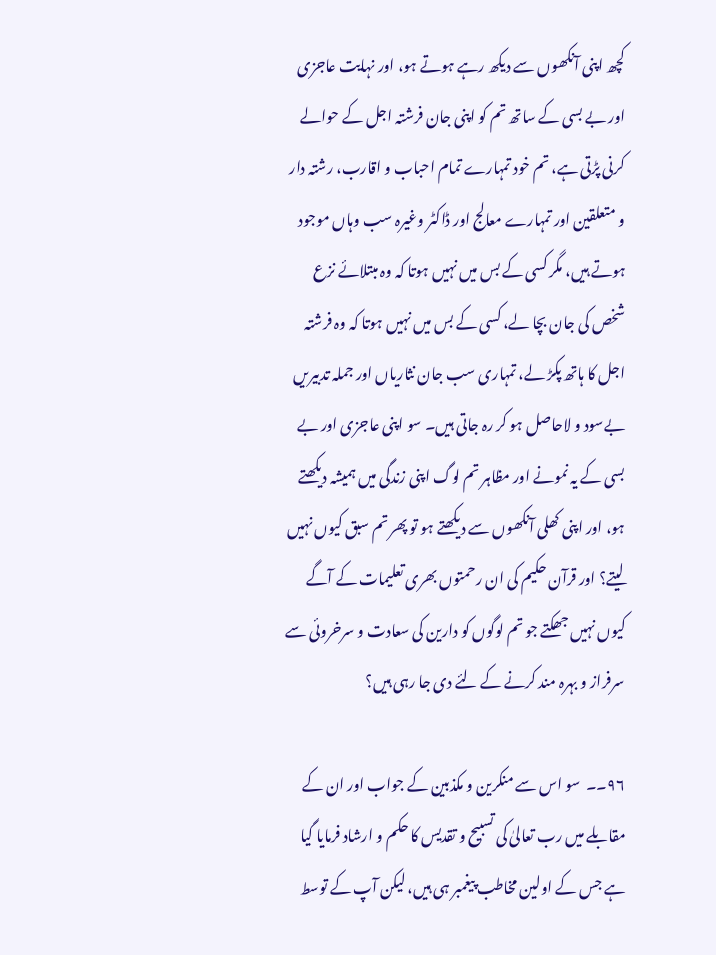کچھ اپنی آنکھوں سے دیکھ رہے ہوتے ہو، اور نہایت عاجزی اور بے بسی کے ساتھ تم کو اپنی جان فرشتہ اجل کے حوالے کرنی پڑتی ہے، تم خود تمہارے تمام احباب و اقارب، رشتہ دار و متعلقین اور تمہارے معالج اور ڈاکٹر وغیرہ سب وہاں موجود ہوتے ہیں، مگر کسی کے بس میں نہیں ہوتا کہ وہ مبتلائے نزع شخص کی جان بچا لے، کسی کے بس میں نہیں ہوتا کہ وہ فرشتہ اجل کا ہاتھ پکڑ لے، تمہاری سب جان نثاریاں اور جملہ تدبیریں بےسود و لاحاصل ہو کر رہ جاتی ہیں۔ سو اپنی عاجزی اور بے بسی کے یہ نمونے اور مظاہر تم لوگ اپنی زندگی میں ہمیشہ دیکھتے ہو، اور اپنی کھلی آنکھوں سے دیکھتے ہو تو پھر تم سبق کیوں نہیں لیتے؟ اور قرآن حکیم کی ان رحمتوں بھری تعلیمات کے آگے کیوں نہیں جھکتے جو تم لوگوں کو دارین کی سعادت و سرخروئی سے سرفراز و بہرہ مند کرنے کے لئے دی جا رہی ہیں؟

۹۶۔۔  سو اس سے منکرین و مکذبین کے جواب اور ان کے مقابلے میں رب تعالیٰ کی تسبیح و تقدیس کا حکم و ارشاد فرمایا گیا ہے جس کے اولین مخاطب پیغمبر ہی ہیں، لیکن آپ کے توسط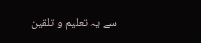سے یہ تعلیم و تلقین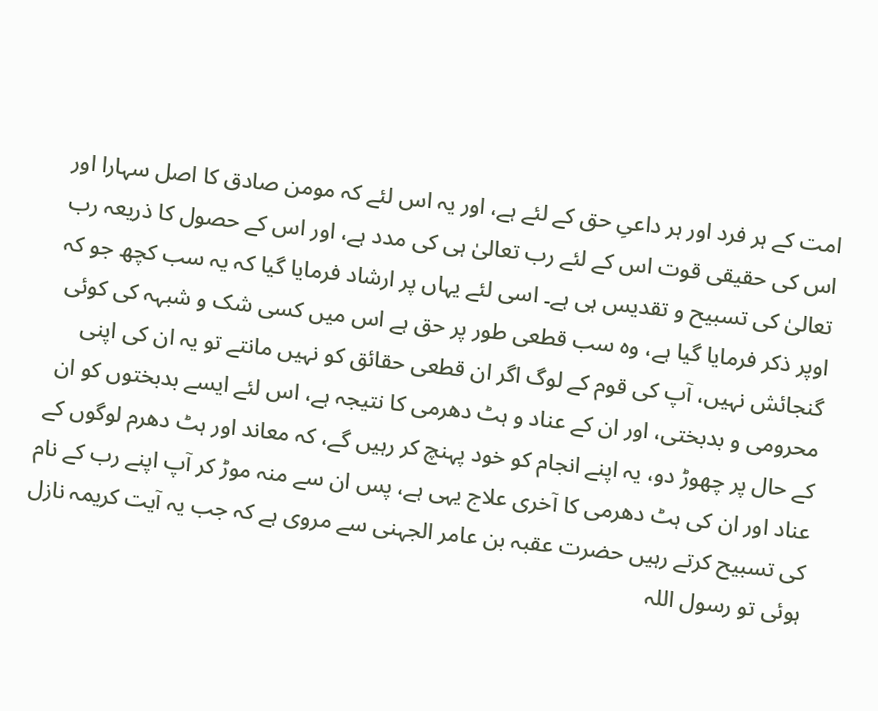امت کے ہر فرد اور ہر داعیِ حق کے لئے ہے، اور یہ اس لئے کہ مومن صادق کا اصل سہارا اور اس کی حقیقی قوت اس کے لئے رب تعالیٰ ہی کی مدد ہے، اور اس کے حصول کا ذریعہ رب تعالیٰ کی تسبیح و تقدیس ہی ہے۔ اسی لئے یہاں پر ارشاد فرمایا گیا کہ یہ سب کچھ جو کہ اوپر ذکر فرمایا گیا ہے، وہ سب قطعی طور پر حق ہے اس میں کسی شک و شبہہ کی کوئی گنجائش نہیں، آپ کی قوم کے لوگ اگر ان قطعی حقائق کو نہیں مانتے تو یہ ان کی اپنی محرومی و بدبختی، اور ان کے عناد و ہٹ دھرمی کا نتیجہ ہے، اس لئے ایسے بدبختوں کو ان کے حال پر چھوڑ دو، یہ اپنے انجام کو خود پہنچ کر رہیں گے، کہ معاند اور ہٹ دھرم لوگوں کے عناد اور ان کی ہٹ دھرمی کا آخری علاج یہی ہے، پس ان سے منہ موڑ کر آپ اپنے رب کے نام کی تسبیح کرتے رہیں حضرت عقبہ بن عامر الجہنی سے مروی ہے کہ جب یہ آیت کریمہ نازل ہوئی تو رسول اللہ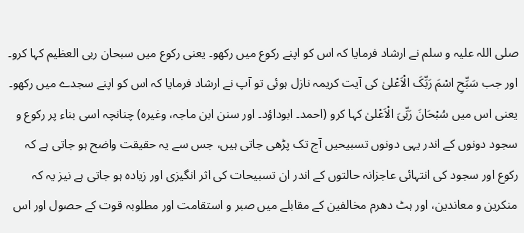صلی اللہ علیہ و سلم نے ارشاد فرمایا کہ اس کو اپنے رکوع میں رکھو۔ یعنی رکوع میں سبحان ربی العظیم کہا کرو۔ اور جب سَبِّحِ اسْمَ رَبِّکَ الْاَعْلیٰ کی آیت کریمہ نازل ہوئی تو آپ نے ارشاد فرمایا کہ اس کو اپنے سجدے میں رکھو۔ یعنی اس میں سُبْحَانَ رَبِّیَ الْاَعْلیٰ کہا کرو (احمد۔ ابوداؤد۔ اور سنن ابن ماجہ، وغیرہ) چنانچہ اسی بناء پر رکوع و سجود دونوں کے اندر یہی دونوں تسبیحیں آج تک پڑھی جاتی ہیں، جس سے یہ حقیقت واضح ہو جاتی ہے کہ رکوع اور سجود کی انتہائی عاجزانہ حالتوں کے اندر ان تسبیحات کی اثر انگیزی اور زیادہ ہو جاتی ہے نیز یہ کہ منکرین و معاندین، اور ہٹ دھرم مخالفین کے مقابلے میں صبر و استقامت اور مطلوبہ قوت کے حصول اور اس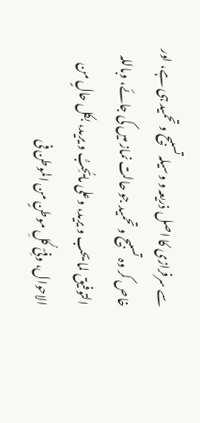سے سرفرازی کا اصل ذریعہ و وسیلہ تسبیح و تحمید ہی ہے، اور خاص کر وہ تسبیح و تحمید جو حالت نماز میں کی جائے، وباللہ التوفیق لما یحب و یرید، وعلی مایُحِبُّ و یرید، بکل حالٍ من الاحوال، وفِیْ کُلِ موطنٍ من الموطن فی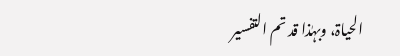الحیاۃ، وبہٰذا قد تم التفسیر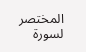المختصر لسورۃ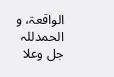الواقعۃ، و الحمدللہ جل وعلا